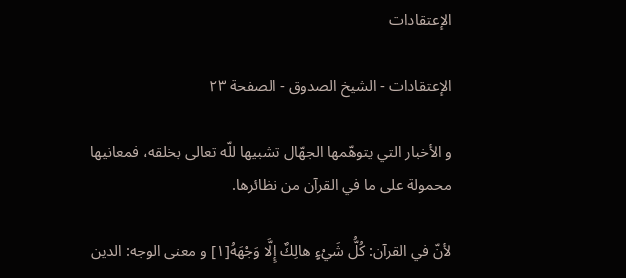الإعتقادات

الإعتقادات - الشيخ الصدوق - الصفحة ٢٣

و الأخبار التي يتوهّمها الجهّال تشبيها للّه تعالى بخلقه، فمعانيها محمولة على ما في القرآن من نظائرها.

لأنّ في القرآن: كُلُّ شَيْ‌ءٍ هالِكٌ إِلَّا وَجْهَهُ‌[١] و معنى الوجه: الدين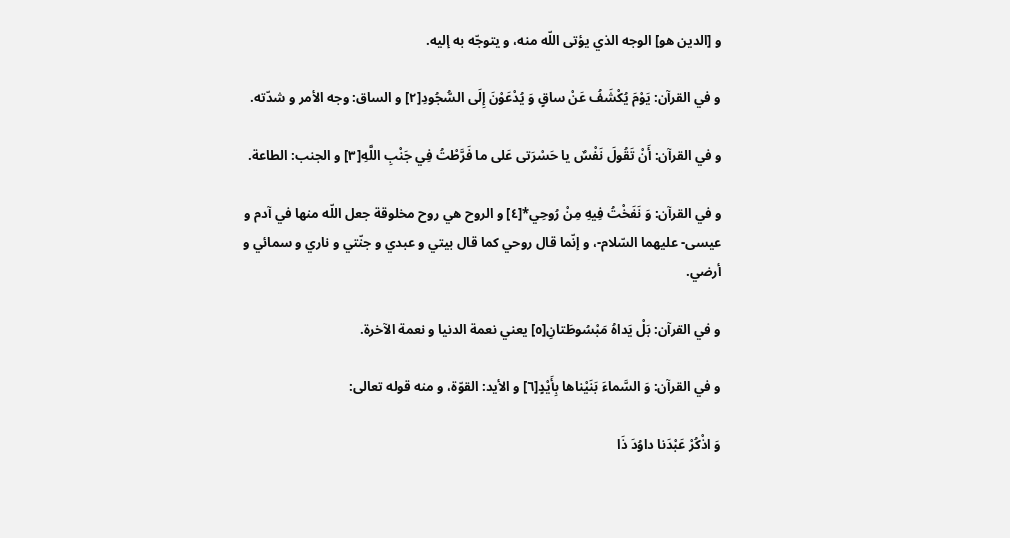و [الدين هو] الوجه الذي يؤتى اللّه منه، و يتوجّه به إليه.

و في القرآن: يَوْمَ يُكْشَفُ عَنْ ساقٍ وَ يُدْعَوْنَ إِلَى السُّجُودِ[٢] و الساق: وجه الأمر و شدّته.

و في القرآن: أَنْ تَقُولَ نَفْسٌ يا حَسْرَتى‌ عَلى‌ ما فَرَّطْتُ فِي جَنْبِ اللَّهِ‌[٣] و الجنب: الطاعة.

و في القرآن: وَ نَفَخْتُ فِيهِ مِنْ رُوحِي*[٤] و الروح هي روح مخلوقة جعل اللّه منها في آدم و عيسى- عليهما السّلام-، و إنّما قال روحي كما قال بيتي و عبدي و جنّتي و ناري و سمائي و أرضي.

و في القرآن: بَلْ يَداهُ مَبْسُوطَتانِ‌[٥] يعني نعمة الدنيا و نعمة الآخرة.

و في القرآن: وَ السَّماءَ بَنَيْناها بِأَيْدٍ[٦] و الأيد: القوّة، و منه قوله تعالى:

وَ اذْكُرْ عَبْدَنا داوُدَ ذَا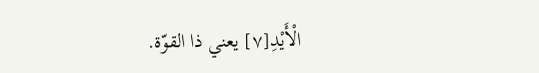الْأَيْدِ[٧] يعني ذا القوّة.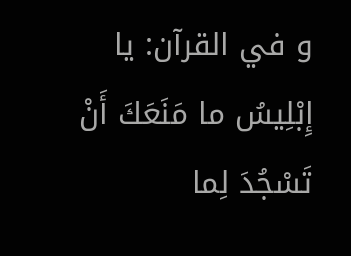و في القرآن: يا إِبْلِيسُ ما مَنَعَكَ أَنْ تَسْجُدَ لِما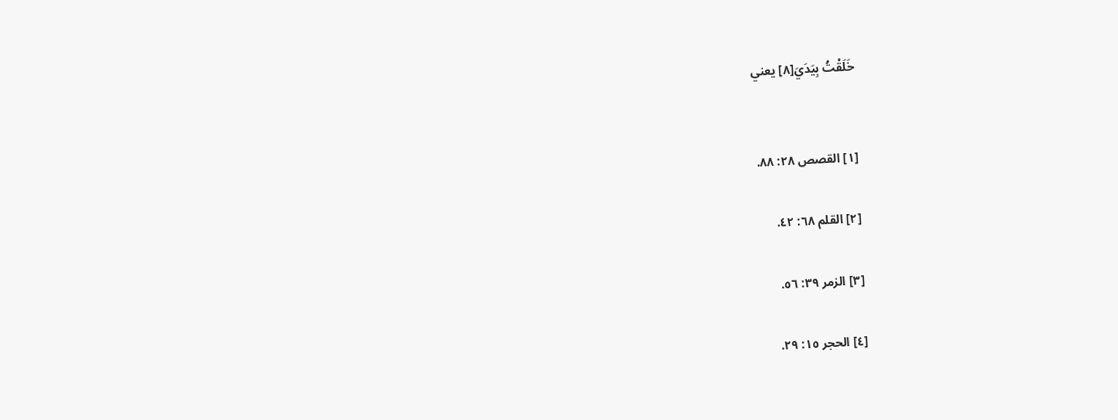خَلَقْتُ بِيَدَيَ‌[٨] يعني‌


[١] القصص ٢٨: ٨٨.

[٢] القلم ٦٨: ٤٢.

[٣] الزمر ٣٩: ٥٦.

[٤] الحجر ١٥: ٢٩.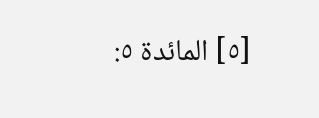[٥] المائدة ٥: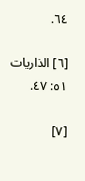٦٤.

[٦] الذاريات ٥١: ٤٧.

[٧]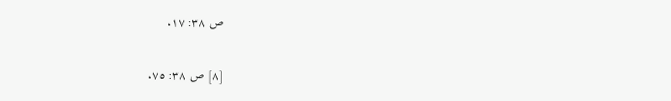ص ٣٨: ١٧.

[٨] ص ٣٨: ٧٥.